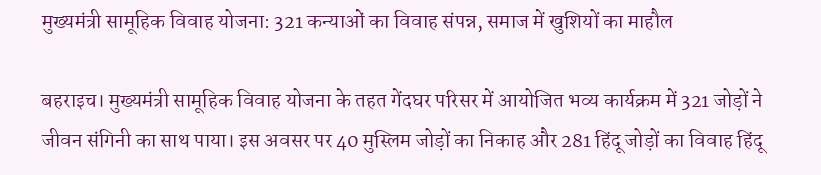मुख्यमंत्री सामूहिक विवाह योजना: 321 कन्याओं का विवाह संपन्न, समाज में खुशियों का माहौल

बहराइच। मुख्यमंत्री सामूहिक विवाह योजना के तहत गेंदघर परिसर में आयोजित भव्य कार्यक्रम में 321 जोड़ों ने जीवन संगिनी का साथ पाया। इस अवसर पर 40 मुस्लिम जोड़ों का निकाह और 281 हिंदू जोड़ों का विवाह हिंदू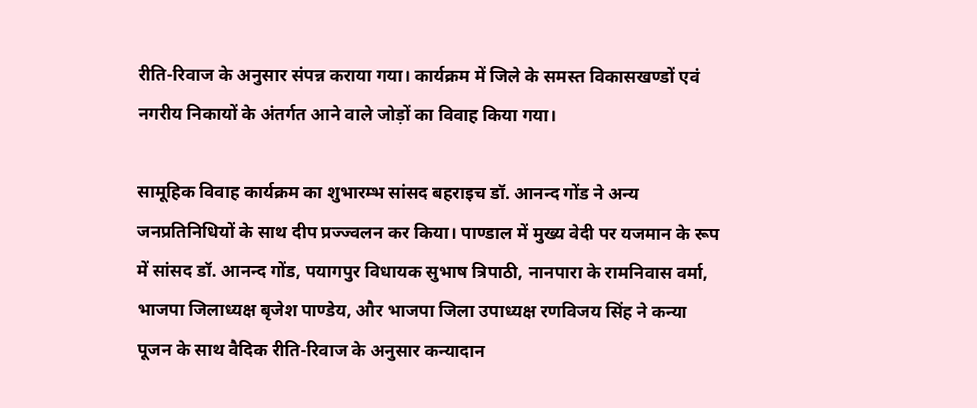रीति-रिवाज के अनुसार संपन्न कराया गया। कार्यक्रम में जिले के समस्त विकासखण्डों एवं नगरीय निकायों के अंतर्गत आने वाले जोड़ों का विवाह किया गया।

सामूहिक विवाह कार्यक्रम का शुभारम्भ सांसद बहराइच डॉ. आनन्द गोंड ने अन्य जनप्रतिनिधियों के साथ दीप प्रज्ज्वलन कर किया। पाण्डाल में मुख्य वेदी पर यजमान के रूप में सांसद डॉ. आनन्द गोंड, पयागपुर विधायक सुभाष त्रिपाठी, नानपारा के रामनिवास वर्मा, भाजपा जिलाध्यक्ष बृजेश पाण्डेय, और भाजपा जिला उपाध्यक्ष रणविजय सिंह ने कन्या पूजन के साथ वैदिक रीति-रिवाज के अनुसार कन्यादान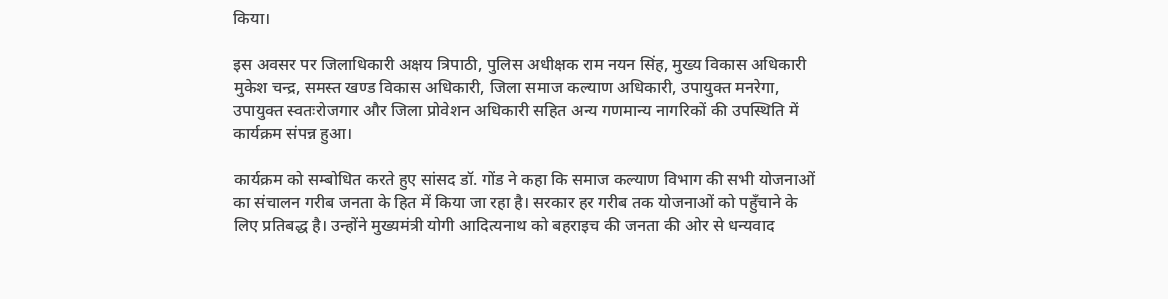किया।

इस अवसर पर जिलाधिकारी अक्षय त्रिपाठी, पुलिस अधीक्षक राम नयन सिंह, मुख्य विकास अधिकारी मुकेश चन्द्र, समस्त खण्ड विकास अधिकारी, जिला समाज कल्याण अधिकारी, उपायुक्त मनरेगा, उपायुक्त स्वतःरोजगार और जिला प्रोवेशन अधिकारी सहित अन्य गणमान्य नागरिकों की उपस्थिति में कार्यक्रम संपन्न हुआ।

कार्यक्रम को सम्बोधित करते हुए सांसद डॉ. गोंड ने कहा कि समाज कल्याण विभाग की सभी योजनाओं का संचालन गरीब जनता के हित में किया जा रहा है। सरकार हर गरीब तक योजनाओं को पहुँचाने के लिए प्रतिबद्ध है। उन्होंने मुख्यमंत्री योगी आदित्यनाथ को बहराइच की जनता की ओर से धन्यवाद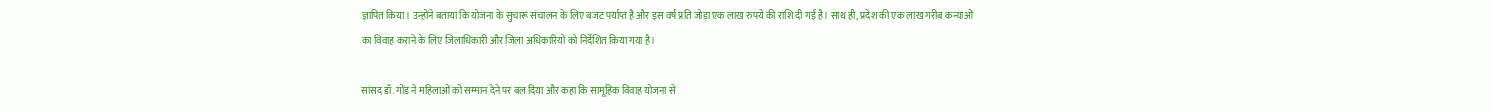ज्ञापित किया। उन्होंने बताया कि योजना के सुचारू संचालन के लिए बजट पर्याप्त है और इस वर्ष प्रति जोड़ा एक लाख रुपये की राशि दी गई है। साथ ही, प्रदेश की एक लाख गरीब कन्याओं का विवाह कराने के लिए जिलाधिकारी और जिला अधिकारियों को निर्देशित किया गया है।

सांसद डॉ. गोंड ने महिलाओं को सम्मान देने पर बल दिया और कहा कि सामूहिक विवाह योजना से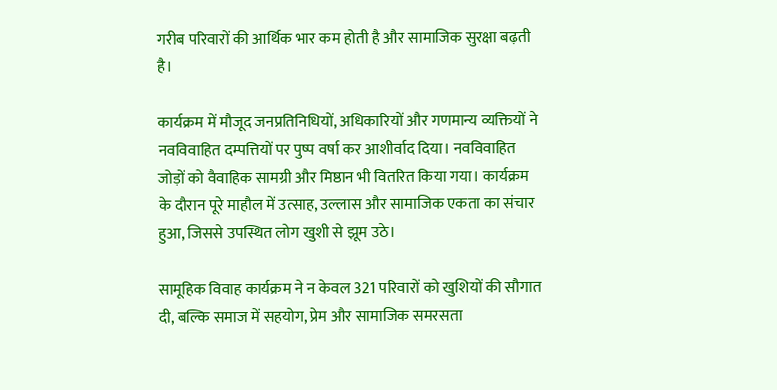गरीब परिवारों की आर्थिक भार कम होती है और सामाजिक सुरक्षा बढ़ती है।

कार्यक्रम में मौजूद जनप्रतिनिधियों, अधिकारियों और गणमान्य व्यक्तियों ने नवविवाहित दम्पत्तियों पर पुष्प वर्षा कर आशीर्वाद दिया। नवविवाहित जोड़ों को वैवाहिक सामग्री और मिष्ठान भी वितरित किया गया। कार्यक्रम के दौरान पूरे माहौल में उत्साह, उल्लास और सामाजिक एकता का संचार हुआ, जिससे उपस्थित लोग खुशी से झूम उठे।

सामूहिक विवाह कार्यक्रम ने न केवल 321 परिवारों को खुशियों की सौगात दी, बल्कि समाज में सहयोग, प्रेम और सामाजिक समरसता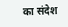का संदेश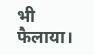भी फैलाया।